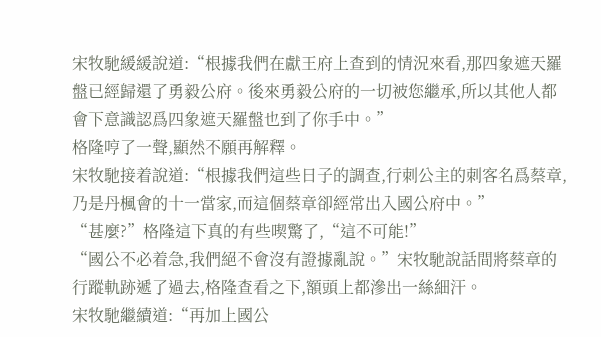宋牧馳緩緩說道:“根據我們在獻王府上查到的情況來看,那四象遮天羅盤已經歸還了勇毅公府。後來勇毅公府的一切被您繼承,所以其他人都會下意識認爲四象遮天羅盤也到了你手中。”
格隆哼了一聲,顯然不願再解釋。
宋牧馳接着說道:“根據我們這些日子的調查,行刺公主的刺客名爲蔡章,乃是丹楓會的十一當家,而這個蔡章卻經常出入國公府中。”
“甚麼?”格隆這下真的有些喫驚了,“這不可能!”
“國公不必着急,我們絕不會沒有證據亂說。”宋牧馳說話間將蔡章的行蹤軌跡遞了過去,格隆查看之下,額頭上都滲出一絲細汗。
宋牧馳繼續道:“再加上國公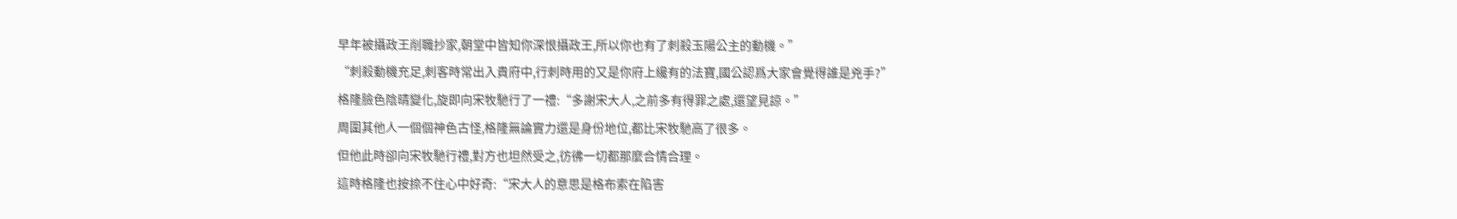早年被攝政王削職抄家,朝堂中皆知你深恨攝政王,所以你也有了刺殺玉陽公主的動機。”
“刺殺動機充足,刺客時常出入貴府中,行刺時用的又是你府上纔有的法寶,國公認爲大家會覺得誰是兇手?”
格隆臉色陰晴變化,旋即向宋牧馳行了一禮:“多謝宋大人,之前多有得罪之處,還望見諒。”
周圍其他人一個個神色古怪,格隆無論實力還是身份地位,都比宋牧馳高了很多。
但他此時卻向宋牧馳行禮,對方也坦然受之,彷彿一切都那麼合情合理。
這時格隆也按捺不住心中好奇:“宋大人的意思是格布索在陷害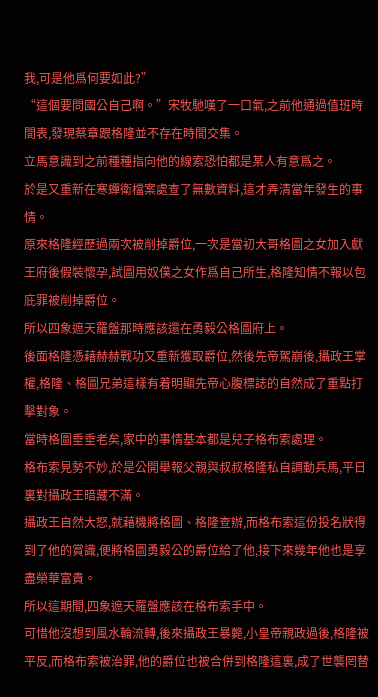我,可是他爲何要如此?”
“這個要問國公自己啊。”宋牧馳嘆了一口氣,之前他通過值班時間表,發現蔡章跟格隆並不存在時間交集。
立馬意識到之前種種指向他的線索恐怕都是某人有意爲之。
於是又重新在寒蟬衛檔案處查了無數資料,這才弄清當年發生的事情。
原來格隆經歷過兩次被削掉爵位,一次是當初大哥格圖之女加入獻王府後假裝懷孕,試圖用奴僕之女作爲自己所生,格隆知情不報以包庇罪被削掉爵位。
所以四象遮天羅盤那時應該還在勇毅公格圖府上。
後面格隆憑藉赫赫戰功又重新獲取爵位,然後先帝駕崩後,攝政王掌權,格隆、格圖兄弟這樣有着明顯先帝心腹標誌的自然成了重點打擊對象。
當時格圖垂垂老矣,家中的事情基本都是兒子格布索處理。
格布索見勢不妙,於是公開舉報父親與叔叔格隆私自調動兵馬,平日裏對攝政王暗藏不滿。
攝政王自然大怒,就藉機將格圖、格隆查辦,而格布索這份投名狀得到了他的賞識,便將格圖勇毅公的爵位給了他,接下來幾年他也是享盡榮華富貴。
所以這期間,四象遮天羅盤應該在格布索手中。
可惜他沒想到風水輪流轉,後來攝政王暴斃,小皇帝親政過後,格隆被平反,而格布索被治罪,他的爵位也被合併到格隆這裏,成了世襲罔替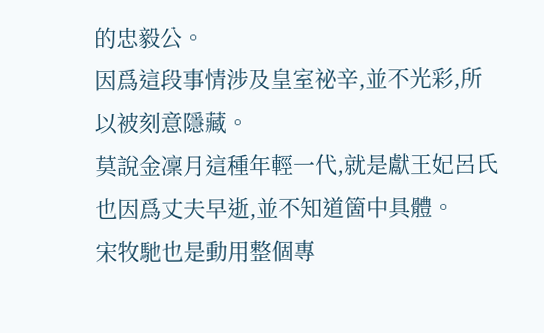的忠毅公。
因爲這段事情涉及皇室祕辛,並不光彩,所以被刻意隱藏。
莫說金凜月這種年輕一代,就是獻王妃呂氏也因爲丈夫早逝,並不知道箇中具體。
宋牧馳也是動用整個專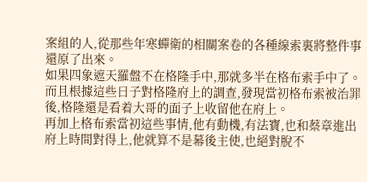案組的人,從那些年寒蟬衛的相關案卷的各種線索裏將整件事還原了出來。
如果四象遮天羅盤不在格隆手中,那就多半在格布索手中了。
而且根據這些日子對格隆府上的調查,發現當初格布索被治罪後,格隆還是看着大哥的面子上收留他在府上。
再加上格布索當初這些事情,他有動機,有法寶,也和蔡章進出府上時間對得上,他就算不是幕後主使,也絕對脫不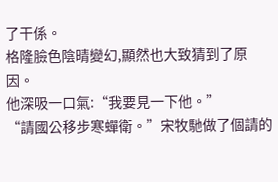了干係。
格隆臉色陰晴變幻,顯然也大致猜到了原因。
他深吸一口氣:“我要見一下他。”
“請國公移步寒蟬衛。”宋牧馳做了個請的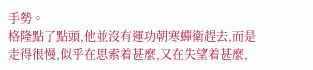手勢。
格隆點了點頭,他並沒有運功朝寒蟬衛趕去,而是走得很慢,似乎在思索着甚麼,又在失望着甚麼,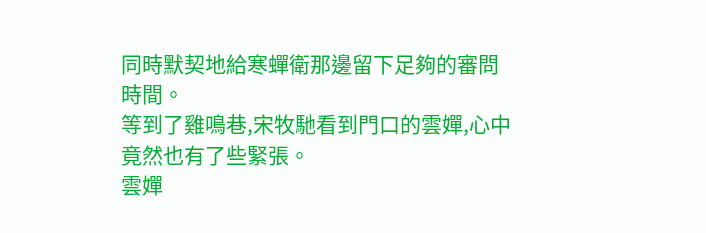同時默契地給寒蟬衛那邊留下足夠的審問時間。
等到了雞鳴巷,宋牧馳看到門口的雲嬋,心中竟然也有了些緊張。
雲嬋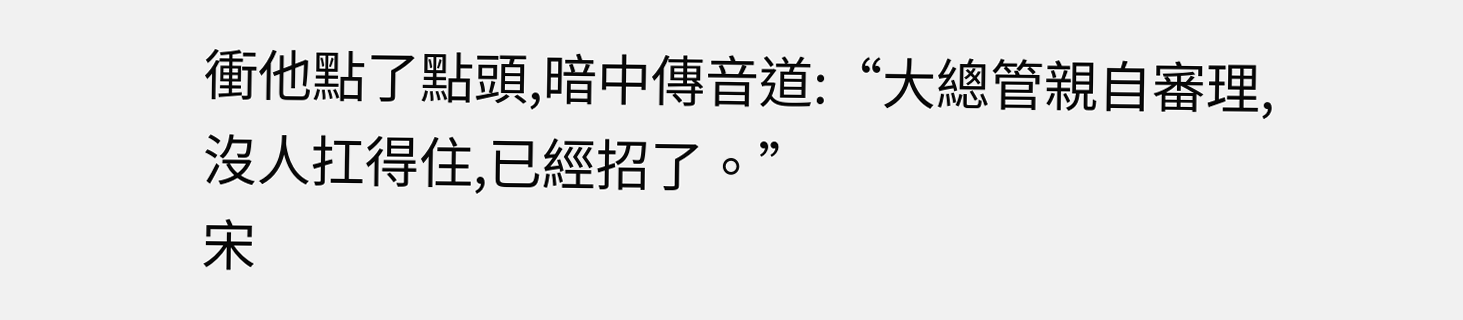衝他點了點頭,暗中傳音道:“大總管親自審理,沒人扛得住,已經招了。”
宋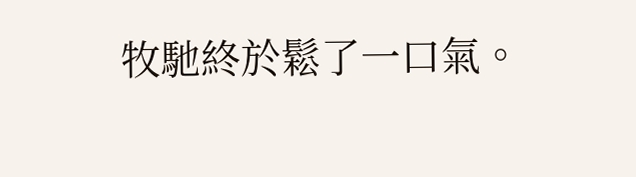牧馳終於鬆了一口氣。